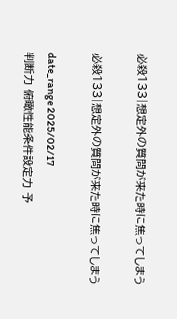必殺133|想定外の質問が来た時に焦ってしまう

必殺133|想定外の質問が来た時に焦ってしまう

date_range 2025/02/17
判断力 俯瞰性能条件設定力 予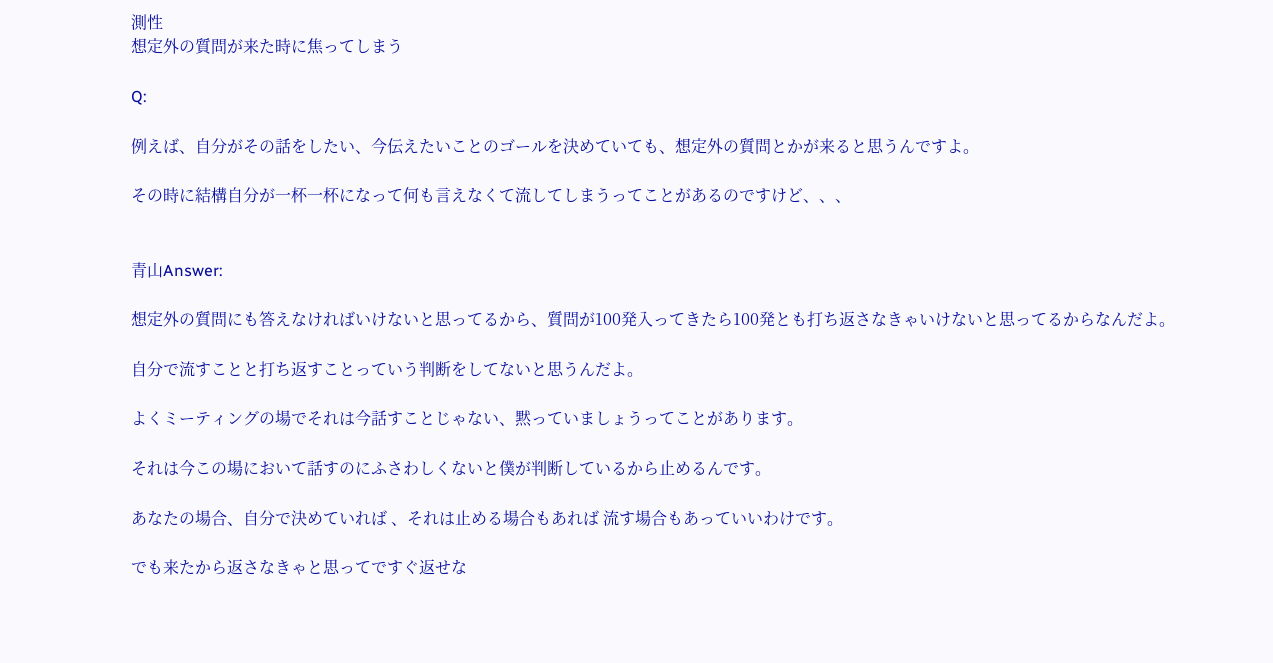測性
想定外の質問が来た時に焦ってしまう

Q:

例えば、自分がその話をしたい、今伝えたいことのゴールを決めていても、想定外の質問とかが来ると思うんですよ。

その時に結構自分が一杯一杯になって何も言えなくて流してしまうってことがあるのですけど、、、


青山Answer:

想定外の質問にも答えなければいけないと思ってるから、質問が100発入ってきたら100発とも打ち返さなきゃいけないと思ってるからなんだよ。

自分で流すことと打ち返すことっていう判断をしてないと思うんだよ。

よくミーティングの場でそれは今話すことじゃない、黙っていましょうってことがあります。

それは今この場において話すのにふさわしくないと僕が判断しているから止めるんです。

あなたの場合、自分で決めていれば 、それは止める場合もあれば 流す場合もあっていいわけです。

でも来たから返さなきゃと思ってですぐ返せな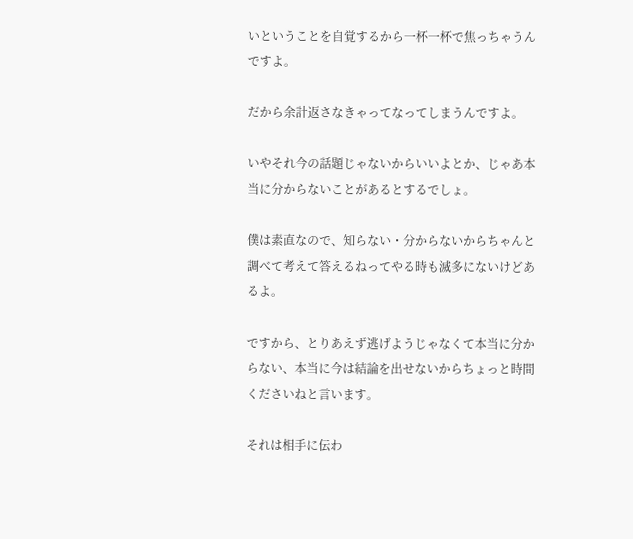いということを自覚するから一杯一杯で焦っちゃうんですよ。

だから余計返さなきゃってなってしまうんですよ。

いやそれ今の話題じゃないからいいよとか、じゃあ本当に分からないことがあるとするでしょ。

僕は素直なので、知らない・分からないからちゃんと調べて考えて答えるねってやる時も滅多にないけどあるよ。

ですから、とりあえず逃げようじゃなくて本当に分からない、本当に今は結論を出せないからちょっと時間くださいねと言います。

それは相手に伝わ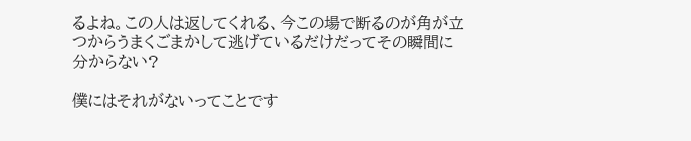るよね。この人は返してくれる、今この場で断るのが角が立つからうまくごまかして逃げているだけだってその瞬間に分からない?

僕にはそれがないってことです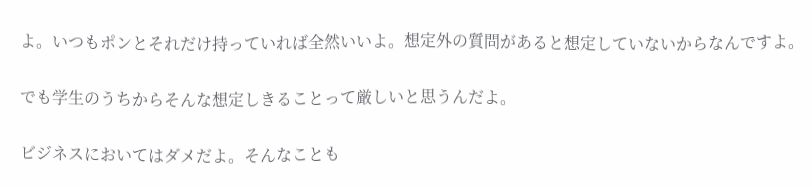よ。いつもポンとそれだけ持っていれば全然いいよ。想定外の質問があると想定していないからなんですよ。

でも学生のうちからそんな想定しきることって厳しいと思うんだよ。

ビジネスにおいてはダメだよ。そんなことも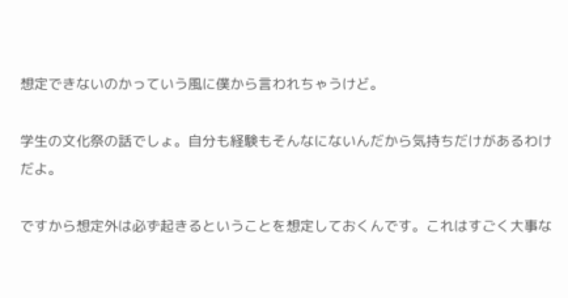想定できないのかっていう風に僕から言われちゃうけど。

学生の文化祭の話でしょ。自分も経験もそんなにないんだから気持ちだけがあるわけだよ。

ですから想定外は必ず起きるということを想定しておくんです。これはすごく大事な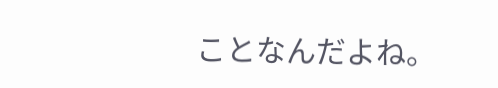ことなんだよね。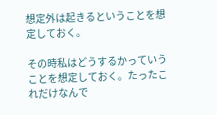想定外は起きるということを想定しておく。

その時私はどうするかっていうことを想定しておく。たったこれだけなんで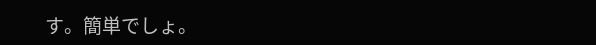す。簡単でしょ。